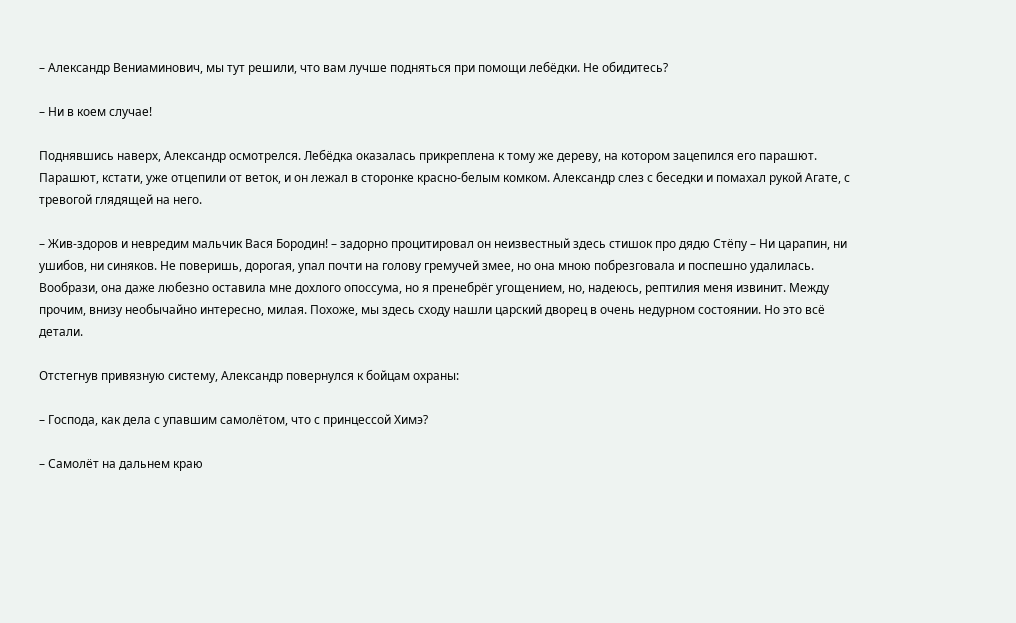– Александр Вениаминович, мы тут решили, что вам лучше подняться при помощи лебёдки. Не обидитесь?

– Ни в коем случае!

Поднявшись наверх, Александр осмотрелся. Лебёдка оказалась прикреплена к тому же дереву, на котором зацепился его парашют. Парашют, кстати, уже отцепили от веток, и он лежал в сторонке красно-белым комком. Александр слез с беседки и помахал рукой Агате, с тревогой глядящей на него.

– Жив-здоров и невредим мальчик Вася Бородин! – задорно процитировал он неизвестный здесь стишок про дядю Стёпу – Ни царапин, ни ушибов, ни синяков. Не поверишь, дорогая, упал почти на голову гремучей змее, но она мною побрезговала и поспешно удалилась. Вообрази, она даже любезно оставила мне дохлого опоссума, но я пренебрёг угощением, но, надеюсь, рептилия меня извинит. Между прочим, внизу необычайно интересно, милая. Похоже, мы здесь сходу нашли царский дворец в очень недурном состоянии. Но это всё детали.

Отстегнув привязную систему, Александр повернулся к бойцам охраны:

– Господа, как дела с упавшим самолётом, что с принцессой Химэ?

– Самолёт на дальнем краю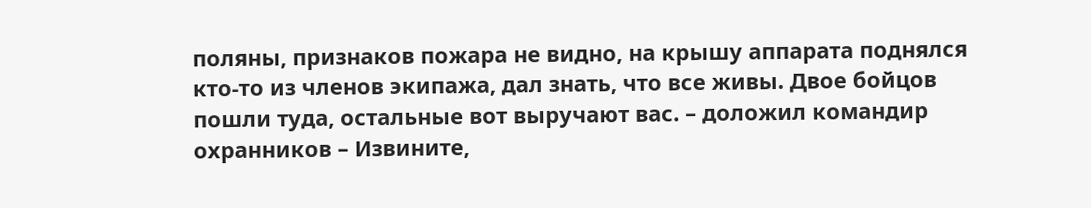поляны, признаков пожара не видно, на крышу аппарата поднялся кто-то из членов экипажа, дал знать, что все живы. Двое бойцов пошли туда, остальные вот выручают вас. – доложил командир охранников – Извините,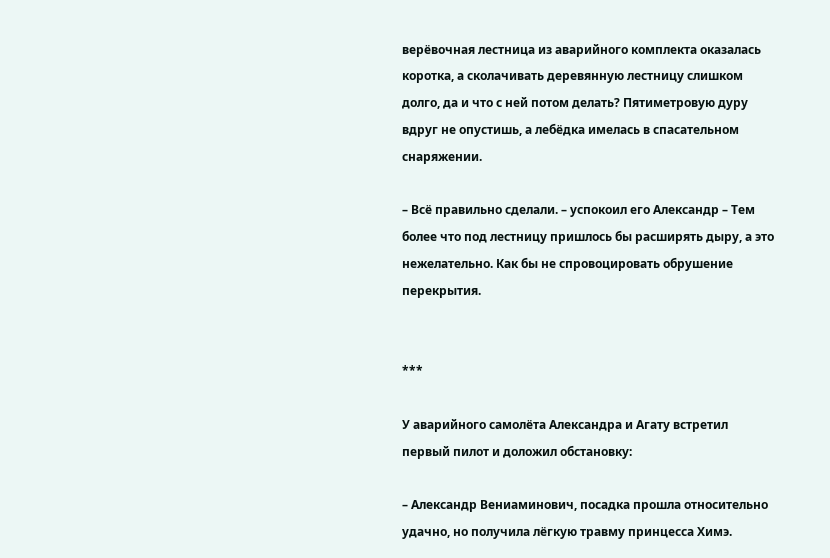верёвочная лестница из аварийного комплекта оказалась коротка, а сколачивать деревянную лестницу слишком долго, да и что с ней потом делать? Пятиметровую дуру вдруг не опустишь, а лебёдка имелась в спасательном снаряжении.

– Всё правильно сделали. – успокоил его Александр – Тем более что под лестницу пришлось бы расширять дыру, а это нежелательно. Как бы не спровоцировать обрушение перекрытия.


***

У аварийного самолёта Александра и Агату встретил первый пилот и доложил обстановку:

– Александр Вениаминович, посадка прошла относительно удачно, но получила лёгкую травму принцесса Химэ.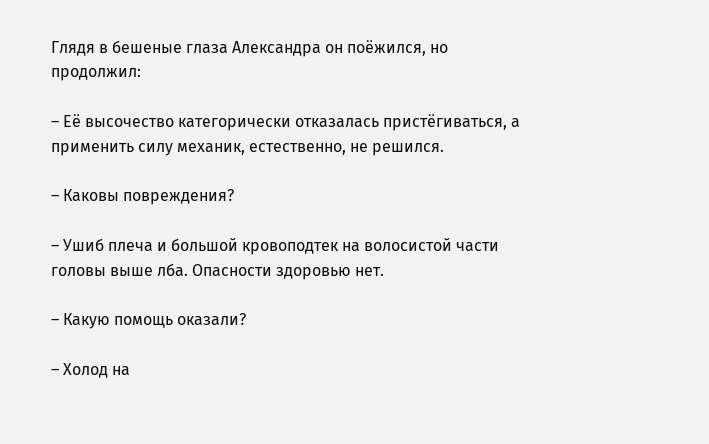Глядя в бешеные глаза Александра он поёжился, но продолжил:

– Её высочество категорически отказалась пристёгиваться, а применить силу механик, естественно, не решился.

– Каковы повреждения?

– Ушиб плеча и большой кровоподтек на волосистой части головы выше лба. Опасности здоровью нет.

– Какую помощь оказали?

– Холод на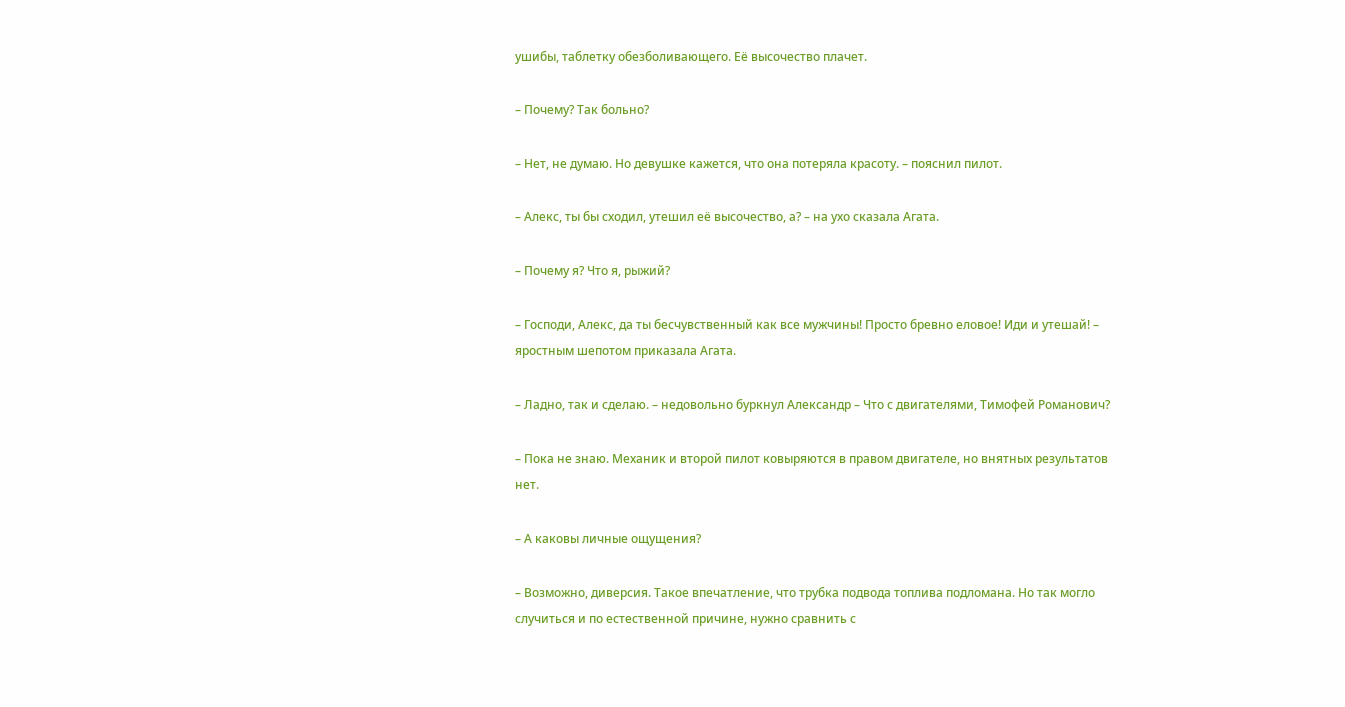ушибы, таблетку обезболивающего. Её высочество плачет.

– Почему? Так больно?

– Нет, не думаю. Но девушке кажется, что она потеряла красоту. – пояснил пилот.

– Алекс, ты бы сходил, утешил её высочество, а? – на ухо сказала Агата.

– Почему я? Что я, рыжий?

– Господи, Алекс, да ты бесчувственный как все мужчины! Просто бревно еловое! Иди и утешай! – яростным шепотом приказала Агата.

– Ладно, так и сделаю. – недовольно буркнул Александр – Что с двигателями, Тимофей Романович?

– Пока не знаю. Механик и второй пилот ковыряются в правом двигателе, но внятных результатов нет.

– А каковы личные ощущения?

– Возможно, диверсия. Такое впечатление, что трубка подвода топлива подломана. Но так могло случиться и по естественной причине, нужно сравнить с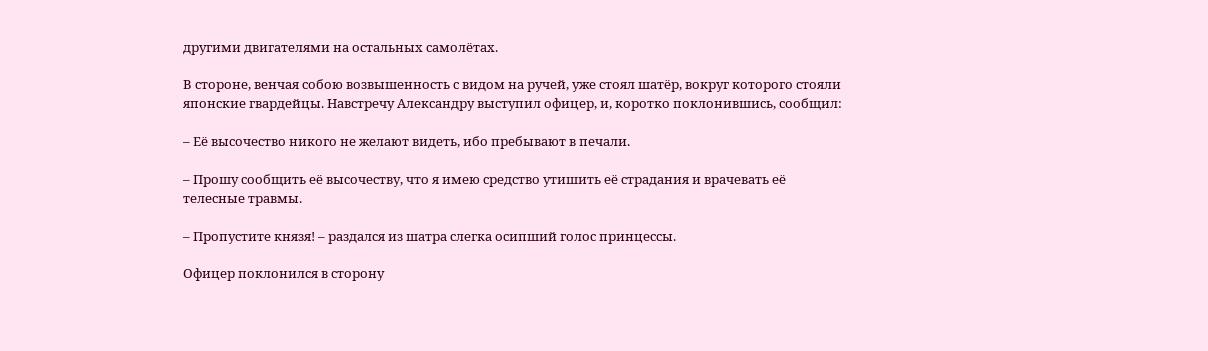другими двигателями на остальных самолётах.

В стороне, венчая собою возвышенность с видом на ручей, уже стоял шатёр, вокруг которого стояли японские гвардейцы. Навстречу Александру выступил офицер, и, коротко поклонившись, сообщил:

– Её высочество никого не желают видеть, ибо пребывают в печали.

– Прошу сообщить её высочеству, что я имею средство утишить её страдания и врачевать её телесные травмы.

– Пропустите князя! – раздался из шатра слегка осипший голос принцессы.

Офицер поклонился в сторону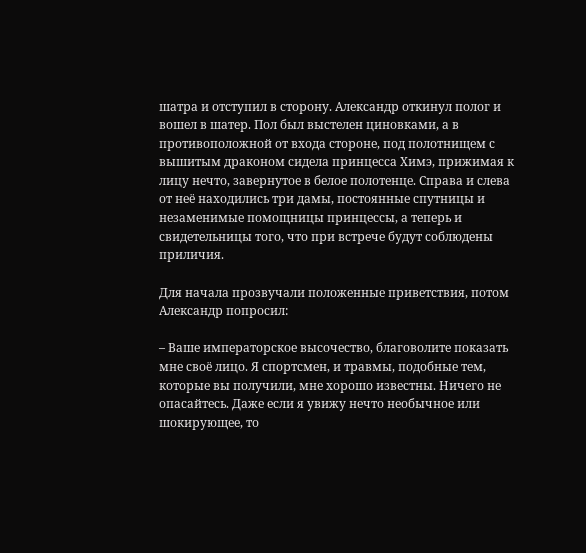шатра и отступил в сторону. Александр откинул полог и вошел в шатер. Пол был выстелен циновками, а в противоположной от входа стороне, под полотнищем с вышитым драконом сидела принцесса Химэ, прижимая к лицу нечто, завернутое в белое полотенце. Справа и слева от неё находились три дамы, постоянные спутницы и незаменимые помощницы принцессы, а теперь и свидетельницы того, что при встрече будут соблюдены приличия.

Для начала прозвучали положенные приветствия, потом Александр попросил:

– Ваше императорское высочество, благоволите показать мне своё лицо. Я спортсмен, и травмы, подобные тем, которые вы получили, мне хорошо известны. Ничего не опасайтесь. Даже если я увижу нечто необычное или шокирующее, то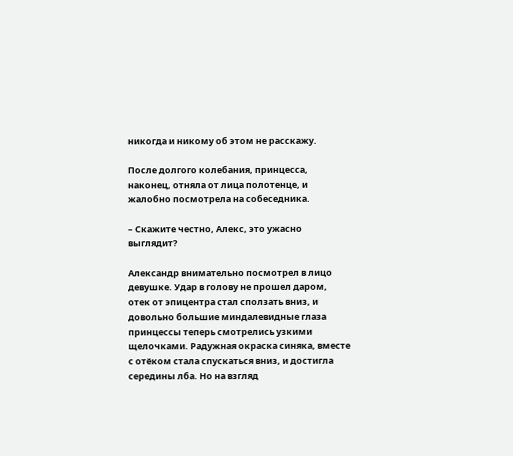никогда и никому об этом не расскажу.

После долгого колебания, принцесса, наконец, отняла от лица полотенце, и жалобно посмотрела на собеседника.

– Скажите честно, Алекс, это ужасно выглядит?

Александр внимательно посмотрел в лицо девушке. Удар в голову не прошел даром, отек от эпицентра стал сползать вниз, и довольно большие миндалевидные глаза принцессы теперь смотрелись узкими щелочками. Радужная окраска синяка, вместе с отёком стала спускаться вниз, и достигла середины лба. Но на взгляд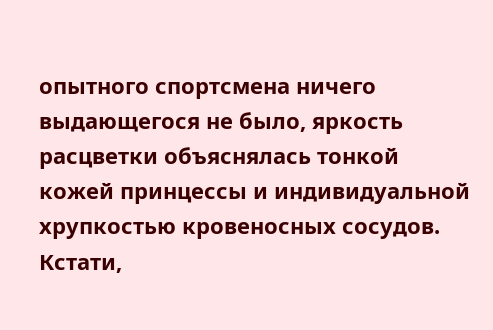опытного спортсмена ничего выдающегося не было, яркость расцветки объяснялась тонкой кожей принцессы и индивидуальной хрупкостью кровеносных сосудов. Кстати,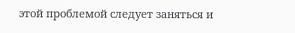этой проблемой следует заняться и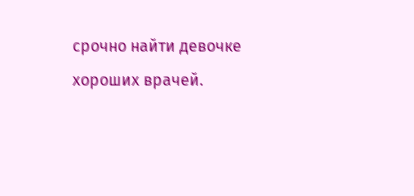срочно найти девочке хороших врачей.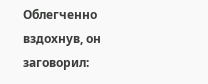Облегченно вздохнув, он заговорил: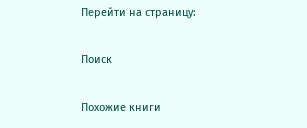Перейти на страницу:

Поиск

Похожие книги